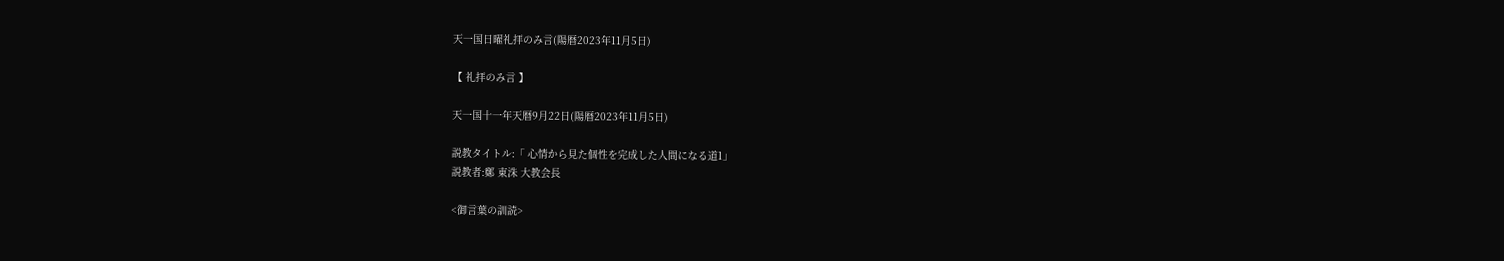天一国日曜礼拝のみ言(陽暦2023年11月5日)

【 礼拝のみ言 】

天一国十一年天暦9月22日(陽暦2023年11月5日)

説教タイトル:「 心情から見た個性を完成した人間になる道1」
説教者:鄭 東洙 大教会長

<御言葉の訓読>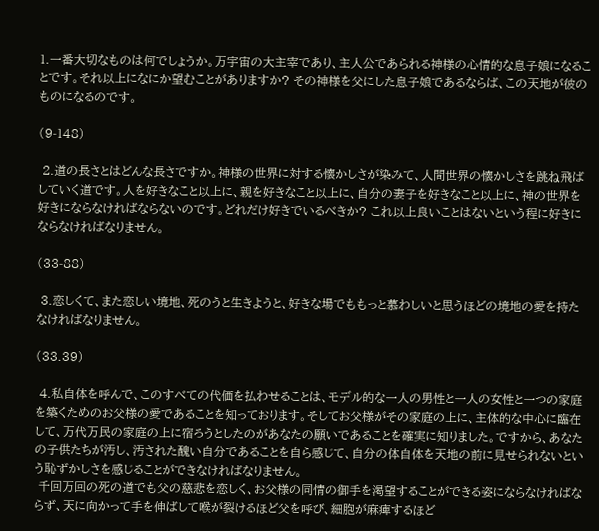1.一番大切なものは何でしょうか。万宇宙の大主宰であり、主人公であられる神様の心情的な息子娘になることです。それ以上になにか望むことがありますか? その神様を父にした息子娘であるならば、この天地が彼のものになるのです。

(9-148)

 2.道の長さとはどんな長さですか。神様の世界に対する懐かしさが染みて、人間世界の懐かしさを跳ね飛ばしていく道です。人を好きなこと以上に、親を好きなこと以上に、自分の妻子を好きなこと以上に、神の世界を好きにならなければならないのです。どれだけ好きでいるべきか? これ以上良いことはないという程に好きにならなければなりません。

(33-88)

 3.恋しくて、また恋しい境地、死のうと生きようと、好きな場でももっと慕わしいと思うほどの境地の愛を持たなければなりません。

(33.39)

 4.私自体を呼んで、このすべての代価を払わせることは、モデル的な一人の男性と一人の女性と一つの家庭を築くためのお父様の愛であることを知っております。そしてお父様がその家庭の上に、主体的な中心に臨在して、万代万民の家庭の上に宿ろうとしたのがあなたの願いであることを確実に知りました。ですから、あなたの子供たちが汚し、汚された醜い自分であることを自ら感じて、自分の体自体を天地の前に見せられないという恥ずかしさを感じることができなければなりません。
 千回万回の死の道でも父の慈悲を恋しく、お父様の同情の御手を渇望することができる姿にならなければならず、天に向かって手を伸ばして喉が裂けるほど父を呼び、細胞が麻痺するほど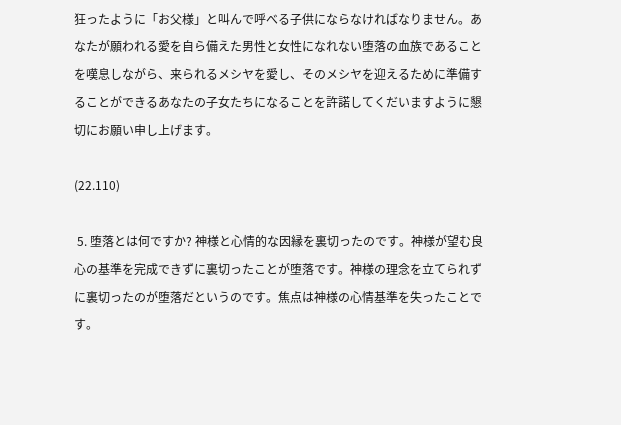狂ったように「お父様」と叫んで呼べる子供にならなければなりません。あなたが願われる愛を自ら備えた男性と女性になれない堕落の血族であることを嘆息しながら、来られるメシヤを愛し、そのメシヤを迎えるために準備することができるあなたの子女たちになることを許諾してくだいますように懇切にお願い申し上げます。

(22.110)

 5. 堕落とは何ですか? 神様と心情的な因縁を裏切ったのです。神様が望む良心の基準を完成できずに裏切ったことが堕落です。神様の理念を立てられずに裏切ったのが堕落だというのです。焦点は神様の心情基準を失ったことです。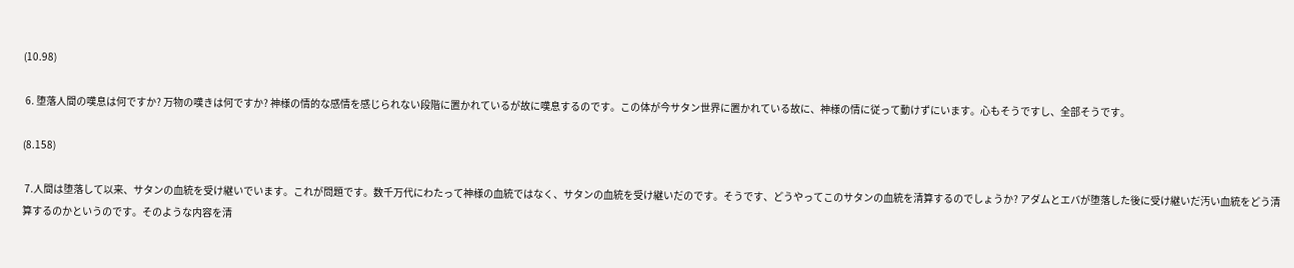(10.98)

 6. 堕落人間の嘆息は何ですか? 万物の嘆きは何ですか? 神様の情的な感情を感じられない段階に置かれているが故に嘆息するのです。この体が今サタン世界に置かれている故に、神様の情に従って動けずにいます。心もそうですし、全部そうです。

(8.158)

 7.人間は堕落して以来、サタンの血統を受け継いでいます。これが問題です。数千万代にわたって神様の血統ではなく、サタンの血統を受け継いだのです。そうです、どうやってこのサタンの血統を清算するのでしょうか? アダムとエバが堕落した後に受け継いだ汚い血統をどう清算するのかというのです。そのような内容を清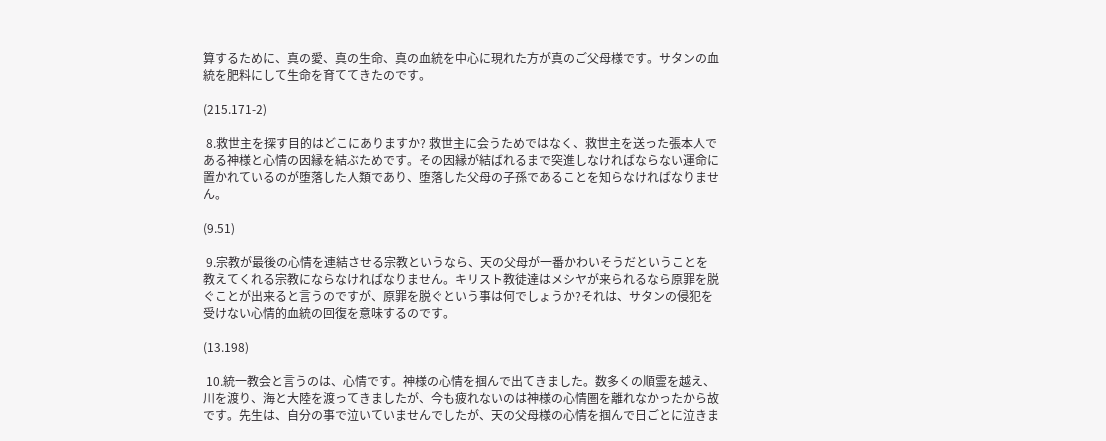算するために、真の愛、真の生命、真の血統を中心に現れた方が真のご父母様です。サタンの血統を肥料にして生命を育ててきたのです。

(215.171-2)

 8.救世主を探す目的はどこにありますか? 救世主に会うためではなく、救世主を送った張本人である神様と心情の因縁を結ぶためです。その因縁が結ばれるまで突進しなければならない運命に置かれているのが堕落した人類であり、堕落した父母の子孫であることを知らなければなりません。

(9.51)

 9.宗教が最後の心情を連結させる宗教というなら、天の父母が一番かわいそうだということを教えてくれる宗教にならなければなりません。キリスト教徒達はメシヤが来られるなら原罪を脱ぐことが出来ると言うのですが、原罪を脱ぐという事は何でしょうか?それは、サタンの侵犯を受けない心情的血統の回復を意味するのです。

(13.198)

 10.統一教会と言うのは、心情です。神様の心情を掴んで出てきました。数多くの順霊を越え、川を渡り、海と大陸を渡ってきましたが、今も疲れないのは神様の心情圏を離れなかったから故です。先生は、自分の事で泣いていませんでしたが、天の父母様の心情を掴んで日ごとに泣きま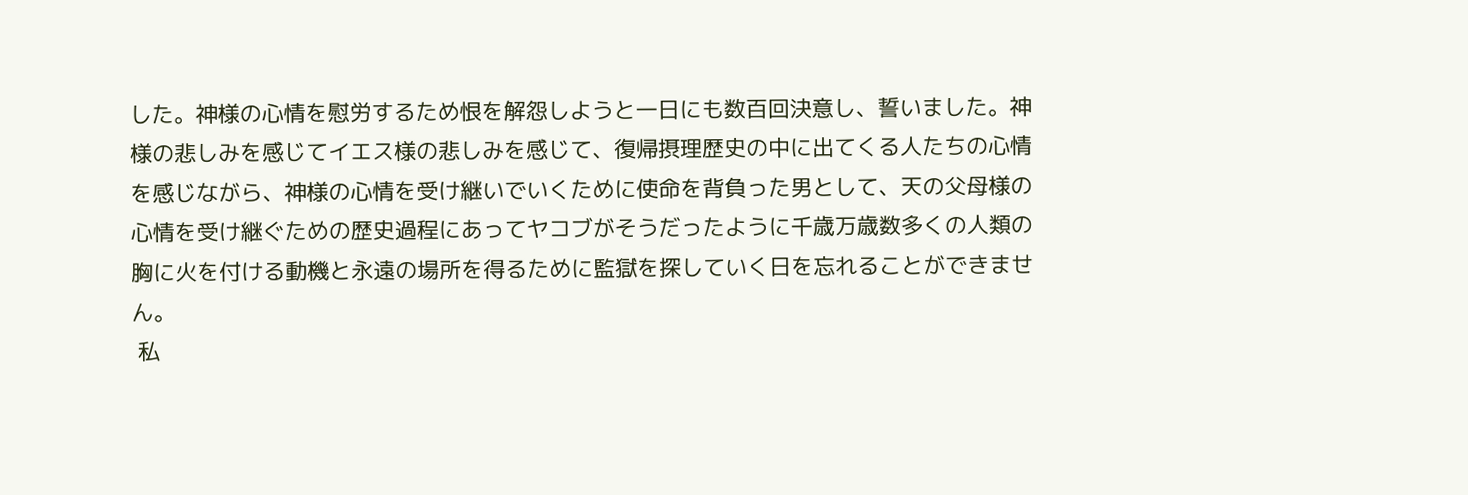した。神様の心情を慰労するため恨を解怨しようと一日にも数百回決意し、誓いました。神様の悲しみを感じてイエス様の悲しみを感じて、復帰摂理歴史の中に出てくる人たちの心情を感じながら、神様の心情を受け継いでいくために使命を背負った男として、天の父母様の心情を受け継ぐための歴史過程にあってヤコブがそうだったように千歳万歳数多くの人類の胸に火を付ける動機と永遠の場所を得るために監獄を探していく日を忘れることができません。
 私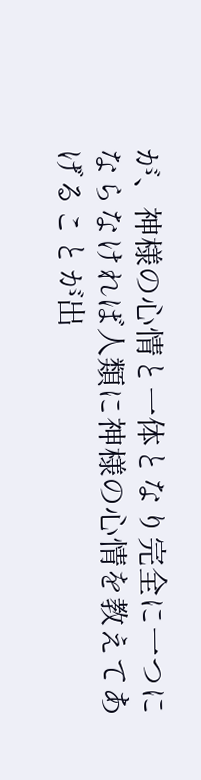が、神様の心情と一体となり完全に一つにならなければ人類に神様の心情を教えてあげることが出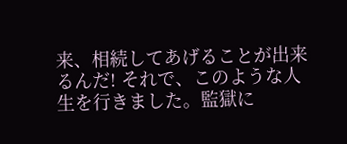来、相続してあげることが出来るんだ! それで、このような人生を行きました。監獄に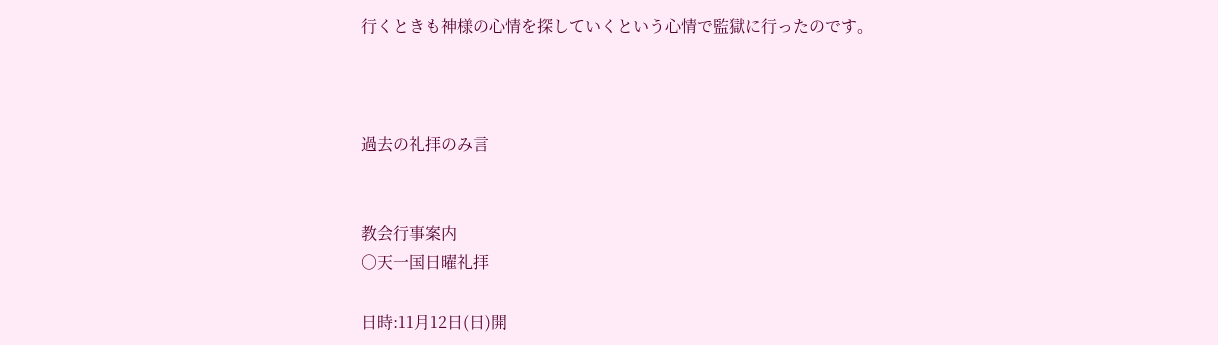行くときも神様の心情を探していくという心情で監獄に行ったのです。



過去の礼拝のみ言


教会行事案内
○天一国日曜礼拝

日時:11月12日(日)開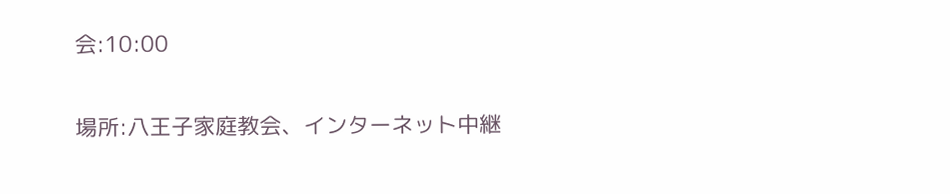会:10:00

場所:八王子家庭教会、インターネット中継